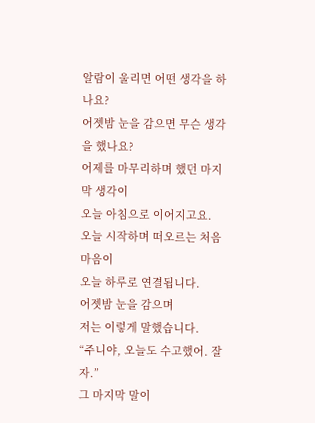알람이 울리면 어떤 생각을 하나요?
어젯밤 눈을 감으면 무슨 생각을 했나요?
어제를 마무리하며 했던 마지막 생각이
오늘 아침으로 이어지고요.
오늘 시작하며 떠오르는 처음 마음이
오늘 하루로 연결됩니다.
어젯밤 눈을 감으며
저는 이렇게 말했습니다.
“주니야, 오늘도 수고했어. 잘 자.”
그 마지막 말이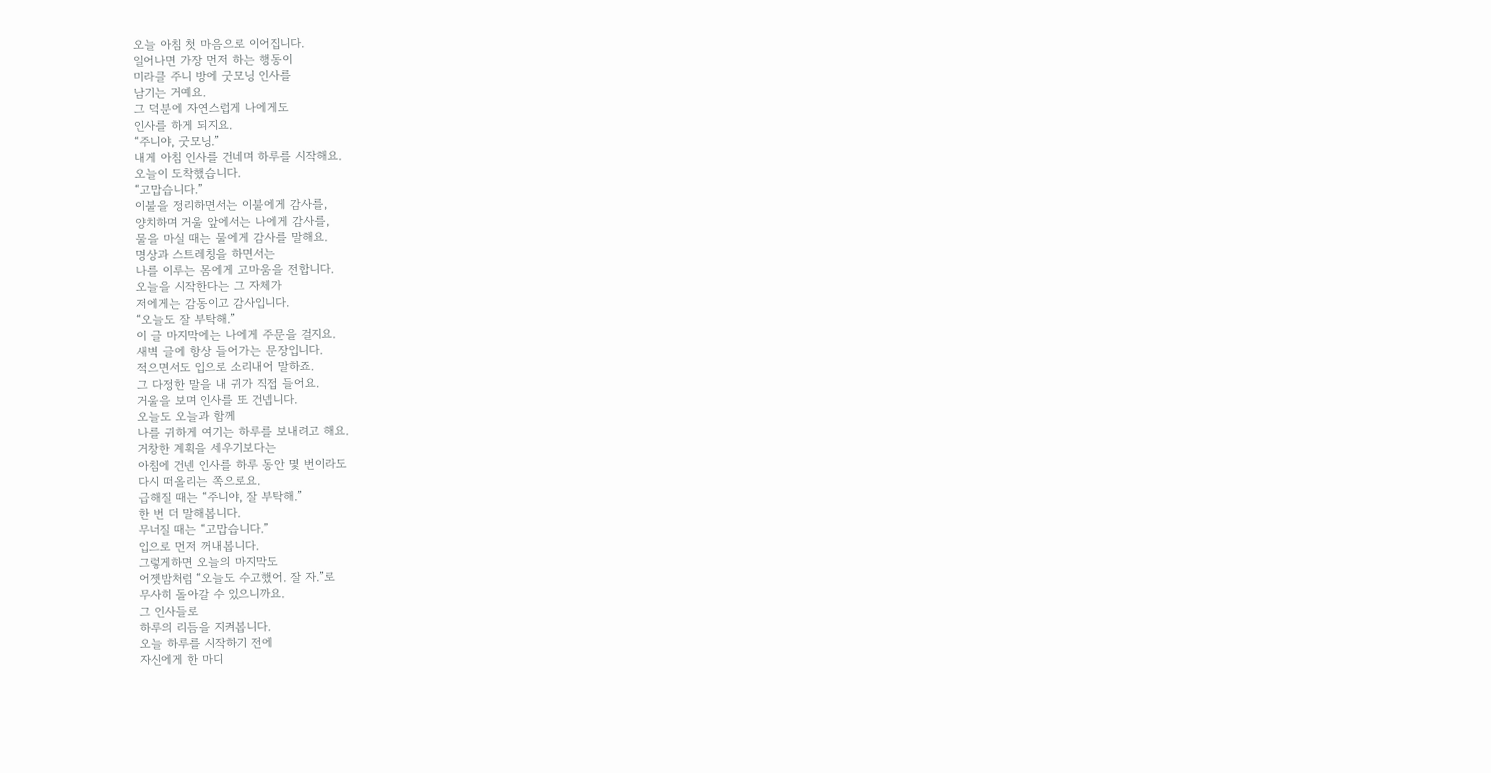오늘 아침 첫 마음으로 이어집니다.
일어나면 가장 먼저 하는 행동이
미라클 주니 방에 굿모닝 인사를
남기는 거예요.
그 덕분에 자연스럽게 나에게도
인사를 하게 되지요.
“주니야, 굿모닝.”
내게 아침 인사를 건네며 하루를 시작해요.
오늘이 도착했습니다.
“고맙습니다.”
이불을 정리하면서는 이불에게 감사를,
양치하며 거울 앞에서는 나에게 감사를,
물을 마실 때는 물에게 감사를 말해요.
명상과 스트레칭을 하면서는
나를 이루는 몸에게 고마움을 전합니다.
오늘을 시작한다는 그 자체가
저에게는 감동이고 감사입니다.
“오늘도 잘 부탁해.”
이 글 마지막에는 나에게 주문을 걸지요.
새벽 글에 항상 들어가는 문장입니다.
적으면서도 입으로 소리내어 말하죠.
그 다정한 말을 내 귀가 직접 들어요.
거울을 보며 인사를 또 건넵니다.
오늘도 오늘과 함께
나를 귀하게 여기는 하루를 보내려고 해요.
거창한 계획을 세우기보다는
아침에 건넨 인사를 하루 동안 몇 번이라도
다시 떠올리는 쪽으로요.
급해질 때는 “주니야, 잘 부탁해.”
한 번 더 말해봅니다.
무너질 때는 “고맙습니다.”
입으로 먼저 꺼내봅니다.
그렇게하면 오늘의 마지막도
어젯밤처럼 “오늘도 수고했어. 잘 자.”로
무사히 돌아갈 수 있으니까요.
그 인사들로
하루의 리듬을 지켜봅니다.
오늘 하루를 시작하기 전에
자신에게 한 마디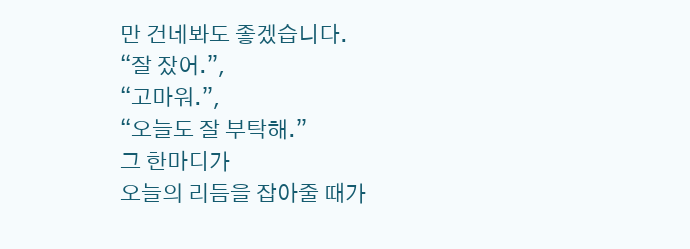만 건네봐도 좋겠습니다.
“잘 잤어.”,
“고마워.”,
“오늘도 잘 부탁해.”
그 한마디가
오늘의 리듬을 잡아줄 때가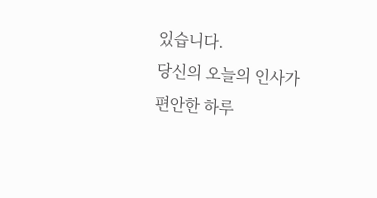있습니다.
당신의 오늘의 인사가
편안한 하루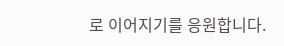로 이어지기를 응원합니다.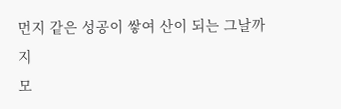먼지 같은 성공이 쌓여 산이 되는 그날까지
모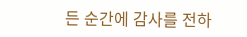든 순간에 감사를 전하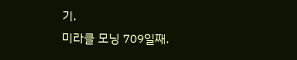기.
미라클 모닝 709일째.